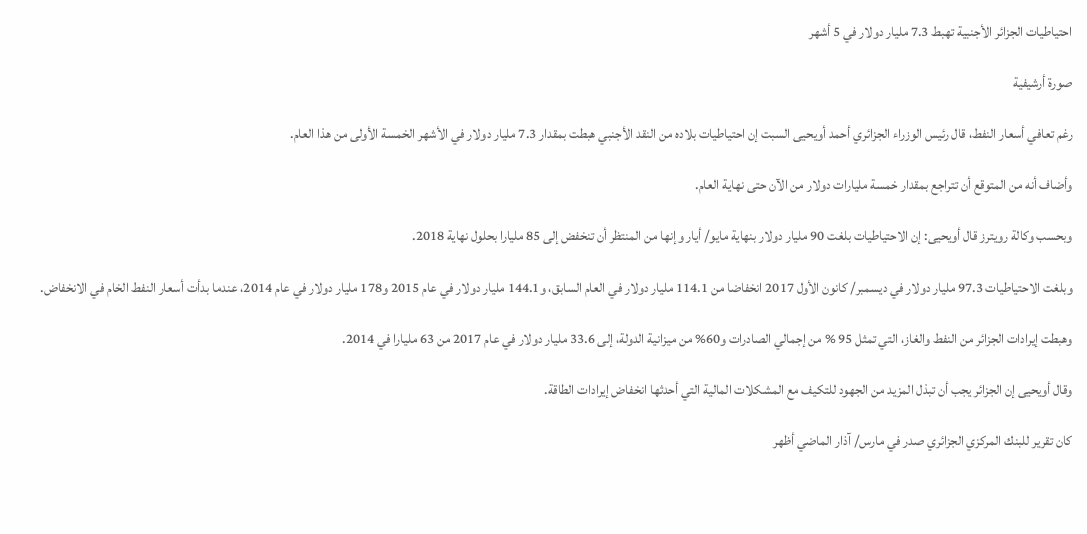احتياطيات الجزائر الأجنبية تهبط 7.3 مليار دولار في 5 أشهر

صورة أرشيفية

رغم تعافي أسعار النفط، قال رئيس الوزراء الجزائري أحمد أويحيى السبت إن احتياطيات بلاده من النقد الأجنبي هبطت بمقدار 7.3 مليار دولار في الأشهر الخمسة الأولى من هذا العام.

وأضاف أنه من المتوقع أن تتراجع بمقدار خمسة مليارات دولار من الآن حتى نهاية العام.

وبحسب وكالة رويترز قال أويحيى: إن الاحتياطيات بلغت 90 مليار دولار بنهاية مايو/ أيار وإنها من المنتظر أن تنخفض إلى 85 مليارا بحلول نهاية 2018.

وبلغت الاحتياطيات 97.3 مليار دولار في ديسمبر/ كانون الأول 2017 انخفاضا من 114.1 مليار دولار في العام السابق، و144.1 مليار دولار في عام 2015 و178 مليار دولار في عام 2014، عندما بدأت أسعار النفط الخام في الانخفاض.

وهبطت إيرادات الجزائر من النفط والغاز، التي تمثل 95 % من إجمالي الصادرات و60% من ميزانية الدولة، إلى 33.6 مليار دولار في عام 2017 من 63 مليارا في 2014.

وقال أويحيى إن الجزائر يجب أن تبذل المزيد من الجهود للتكيف مع المشكلات المالية التي أحدثها انخفاض إيرادات الطاقة.

كان تقرير للبنك المركزي الجزائري صدر في مارس/ آذار الماضي أظهر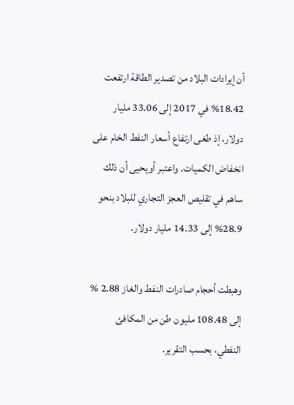أن إيرادات البلاد من تصدير الطاقة ارتفعت 18.42% في 2017 إلى 33.06 مليار دولار، إذ طغى ارتفاع أسعار النفط الخام على انخفاض الكميات. واعتبر أويحيى أن ذلك ساهم في تقليص العجز التجاري للبلاد بنحو 28.9% إلى 14.33 مليار دولار.

وهبطت أحجام صادرات النفط والغاز 2.88 % إلى 108.48 مليون طن من المكافئ النفطي، بحسب التقرير.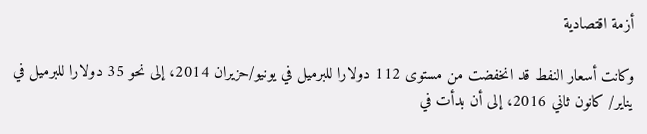أزمة اقتصادية

وكانت أسعار النفط قد انخفضت من مستوى 112 دولارا للبرميل في يونيو/حزيران 2014، إلى نحو 35 دولارا للبرميل في يناير/ كانون ثاني 2016، إلى أن بدأت في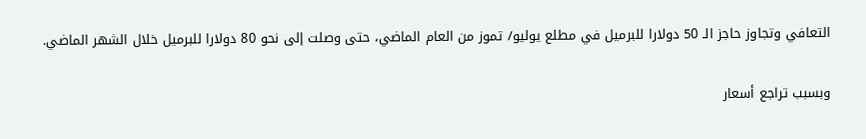التعافي وتجاوز حاجز الـ 50 دولارا للبرميل في مطلع يوليو/ تموز من العام الماضي، حتى وصلت إلى نحو 80 دولارا للبرميل خلال الشهر الماضي.

وبسبب تراجع أسعار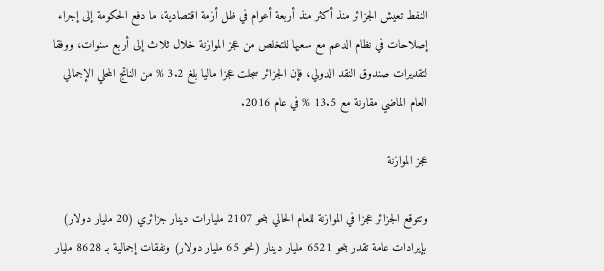النفط تعيش الجزائر منذ أكثر منذ أربعة أعوام في ظل أزمة اقتصادية، ما دفع الحكومة إلى إجراء إصلاحات في نظام الدعم مع سعيها للتخلص من عجز الموازنة خلال ثلاث إلى أربع سنوات، ووفقا لتقديرات صندوق النقد الدولي، فإن الجزائر سجلت عجزا ماليا بلغ 3.2 % من الناتج المحلي الإجمالي العام الماضي مقارنة مع 13.5 % في عام 2016.

عجز الموازنة

وتتوقع الجزائر عجزا في الموازنة للعام الحالي بنحو 2107 مليارات دينار جزائري (20 مليار دولار) بإيرادات عامة تقدر بنحو 6521 مليار دينار (نحو 65 مليار دولار) ونفقات إجمالية بـ 8628 مليار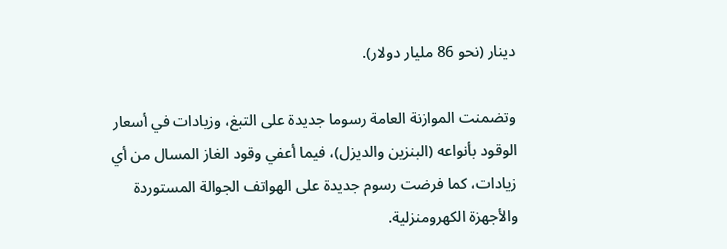دينار (نحو 86 مليار دولار).

وتضمنت الموازنة العامة رسوما جديدة على التبغ، وزيادات في أسعار الوقود بأنواعه (البنزين والديزل)، فيما أعفي وقود الغاز المسال من أي زيادات، كما فرضت رسوم جديدة على الهواتف الجوالة المستوردة والأجهزة الكهرومنزلية.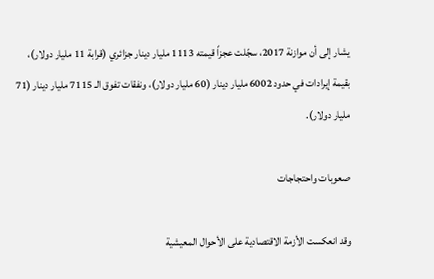يشار إلى أن موازنة 2017، سجّلت عجزاً قيمته 1113 مليار دينار جزائري (قرابة 11 مليار دولار)، بقيمة إيرادات في حدود 6002 مليار دينار (60 مليار دولار)، ونفقات تفوق الـ 7115 مليار دينار (71 مليار دولار).

صعوبات واحتجاجات

وقد انعكست الأزمة الاقتصادية على الأحوال المعيشية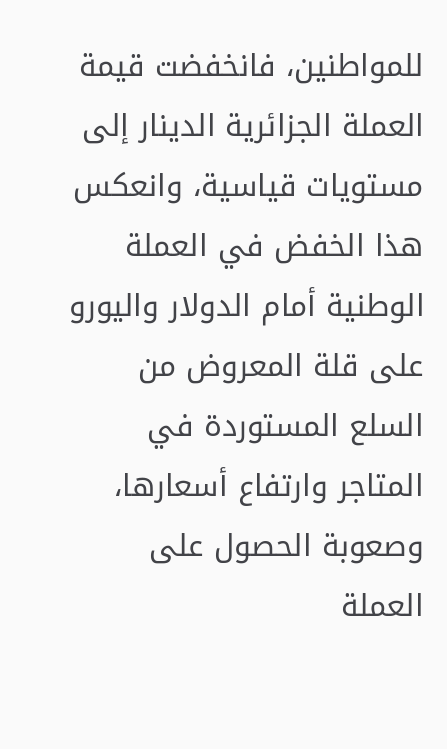للمواطنين، فانخفضت قيمة العملة الجزائرية الدينار إلى مستويات قياسية، وانعكس هذا الخفض في العملة الوطنية أمام الدولار واليورو على قلة المعروض من السلع المستوردة في المتاجر وارتفاع أسعارها، وصعوبة الحصول على العملة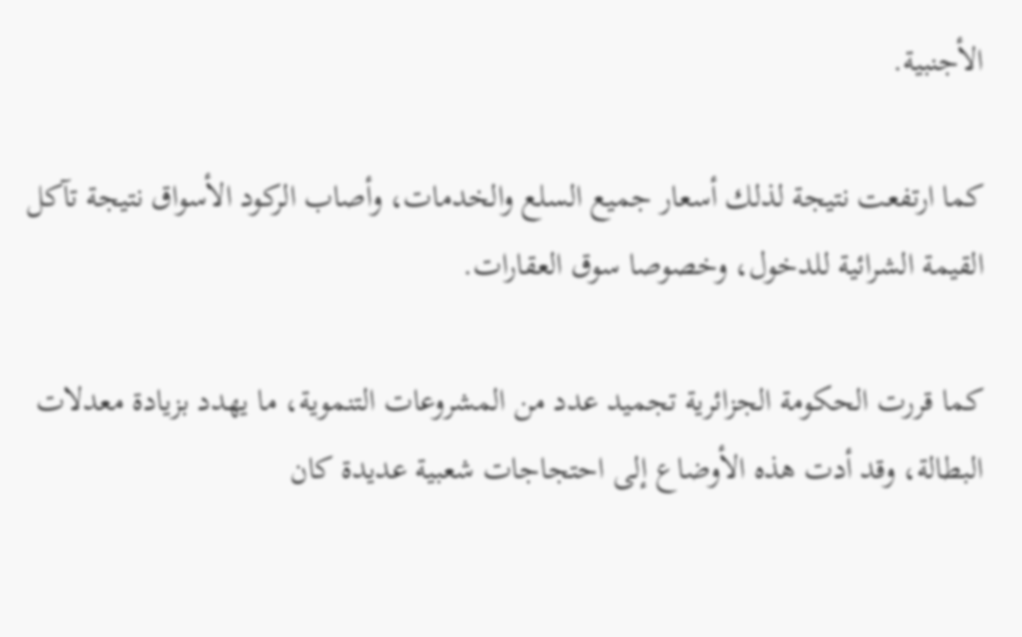الأجنبية.

كما ارتفعت نتيجة لذلك أسعار جميع السلع والخدمات، وأصاب الركود الأسواق نتيجة تآكل القيمة الشرائية للدخول، وخصوصا سوق العقارات.

كما قررت الحكومة الجزائرية تجميد عدد من المشروعات التنموية، ما يهدد بزيادة معدلات البطالة، وقد أدت هذه الأوضاع إلى احتجاجات شعبية عديدة كان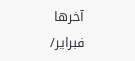آخرها فبراير/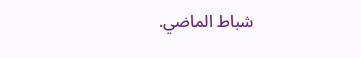شباط الماضي.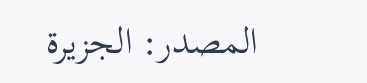المصدر: الجزيرة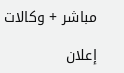مباشر + وكالات

إعلان